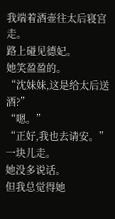我端着酒壶往太后寝宫走。
路上碰见德妃。
她笑盈盈的。
“沈妹妹,这是给太后送酒?”
“嗯。”
“正好,我也去请安。”
一块儿走。
她没多说话。
但我总觉得她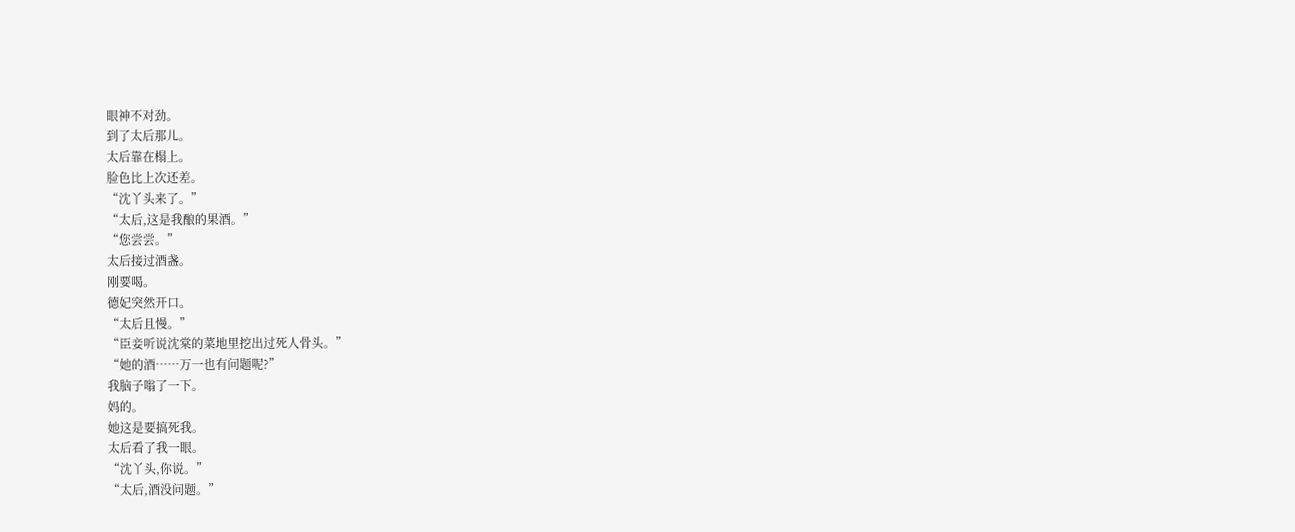眼神不对劲。
到了太后那儿。
太后靠在榻上。
脸色比上次还差。
“沈丫头来了。”
“太后,这是我酿的果酒。”
“您尝尝。”
太后接过酒盏。
刚要喝。
德妃突然开口。
“太后且慢。”
“臣妾听说沈棠的菜地里挖出过死人骨头。”
“她的酒……万一也有问题呢?”
我脑子嗡了一下。
妈的。
她这是要搞死我。
太后看了我一眼。
“沈丫头,你说。”
“太后,酒没问题。”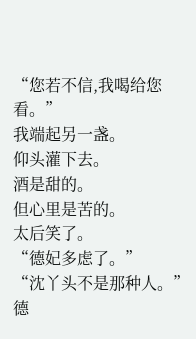“您若不信,我喝给您看。”
我端起另一盏。
仰头灌下去。
酒是甜的。
但心里是苦的。
太后笑了。
“德妃多虑了。”
“沈丫头不是那种人。”
德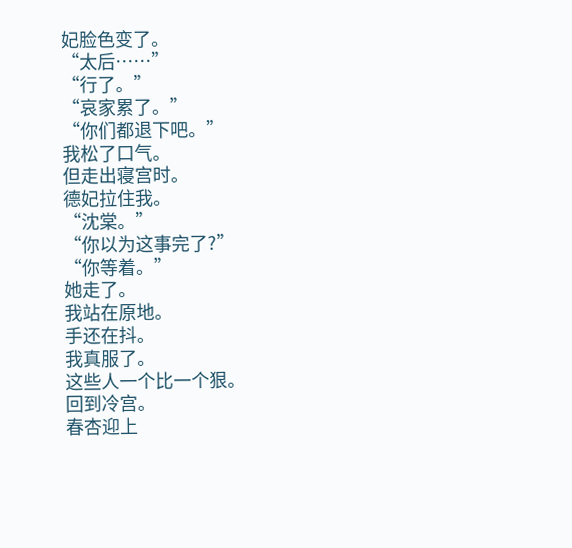妃脸色变了。
“太后……”
“行了。”
“哀家累了。”
“你们都退下吧。”
我松了口气。
但走出寝宫时。
德妃拉住我。
“沈棠。”
“你以为这事完了?”
“你等着。”
她走了。
我站在原地。
手还在抖。
我真服了。
这些人一个比一个狠。
回到冷宫。
春杏迎上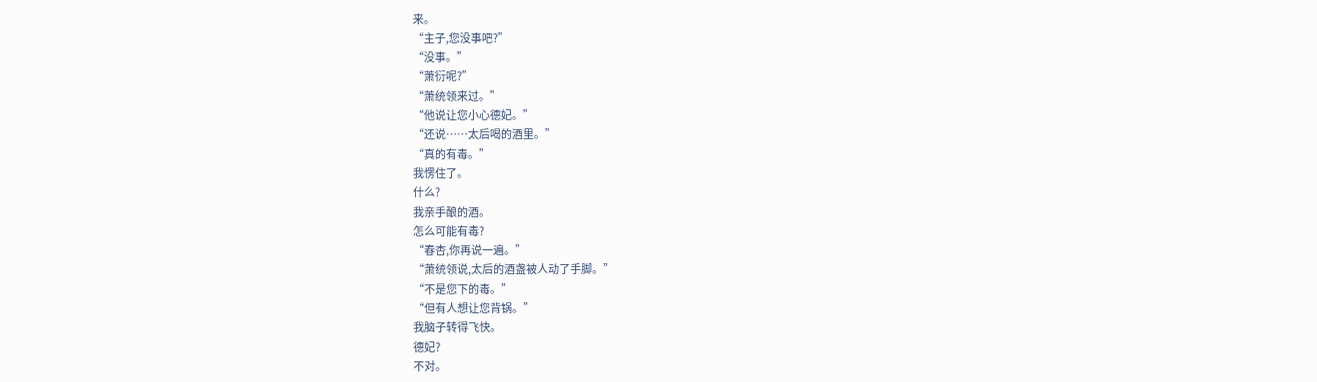来。
“主子,您没事吧?”
“没事。”
“萧衍呢?”
“萧统领来过。”
“他说让您小心德妃。”
“还说……太后喝的酒里。”
“真的有毒。”
我愣住了。
什么?
我亲手酿的酒。
怎么可能有毒?
“春杏,你再说一遍。”
“萧统领说,太后的酒盏被人动了手脚。”
“不是您下的毒。”
“但有人想让您背锅。”
我脑子转得飞快。
德妃?
不对。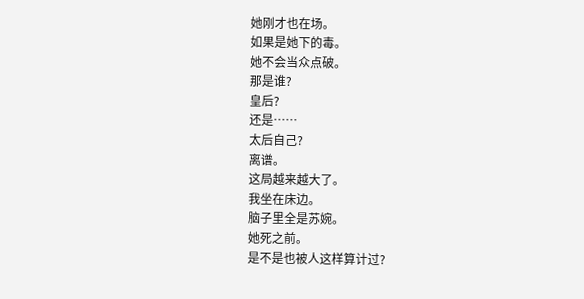她刚才也在场。
如果是她下的毒。
她不会当众点破。
那是谁?
皇后?
还是……
太后自己?
离谱。
这局越来越大了。
我坐在床边。
脑子里全是苏婉。
她死之前。
是不是也被人这样算计过?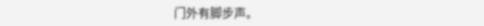门外有脚步声。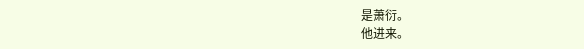是萧衍。
他进来。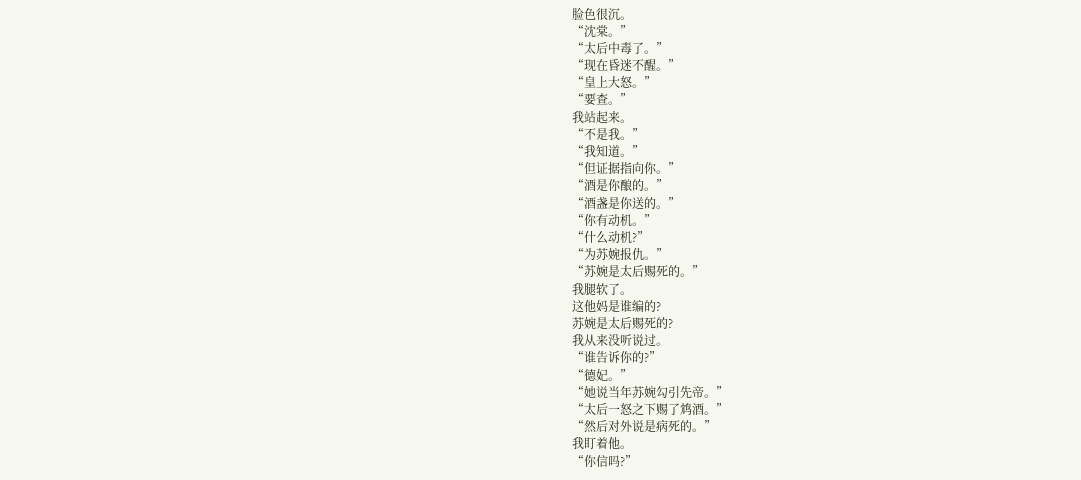脸色很沉。
“沈棠。”
“太后中毒了。”
“现在昏迷不醒。”
“皇上大怒。”
“要查。”
我站起来。
“不是我。”
“我知道。”
“但证据指向你。”
“酒是你酿的。”
“酒盏是你送的。”
“你有动机。”
“什么动机?”
“为苏婉报仇。”
“苏婉是太后赐死的。”
我腿软了。
这他妈是谁编的?
苏婉是太后赐死的?
我从来没听说过。
“谁告诉你的?”
“德妃。”
“她说当年苏婉勾引先帝。”
“太后一怒之下赐了鸩酒。”
“然后对外说是病死的。”
我盯着他。
“你信吗?”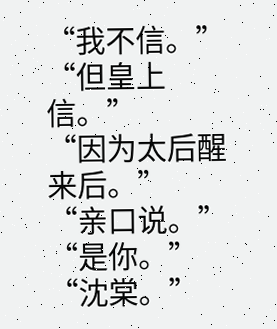“我不信。”
“但皇上信。”
“因为太后醒来后。”
“亲口说。”
“是你。”
“沈棠。”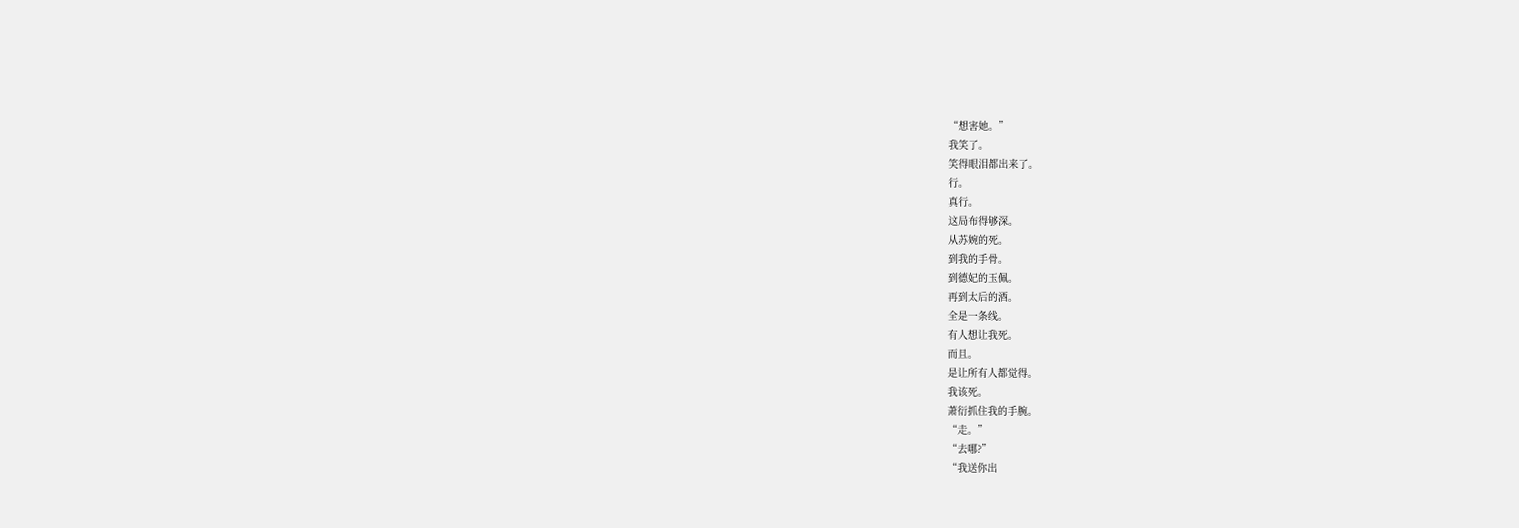“想害她。”
我笑了。
笑得眼泪都出来了。
行。
真行。
这局布得够深。
从苏婉的死。
到我的手骨。
到德妃的玉佩。
再到太后的酒。
全是一条线。
有人想让我死。
而且。
是让所有人都觉得。
我该死。
萧衍抓住我的手腕。
“走。”
“去哪?”
“我送你出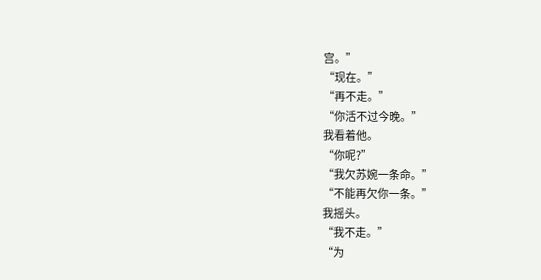宫。”
“现在。”
“再不走。”
“你活不过今晚。”
我看着他。
“你呢?”
“我欠苏婉一条命。”
“不能再欠你一条。”
我摇头。
“我不走。”
“为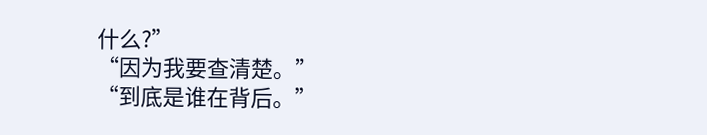什么?”
“因为我要查清楚。”
“到底是谁在背后。”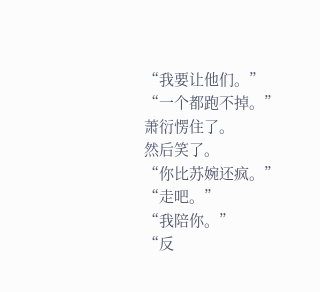“我要让他们。”
“一个都跑不掉。”
萧衍愣住了。
然后笑了。
“你比苏婉还疯。”
“走吧。”
“我陪你。”
“反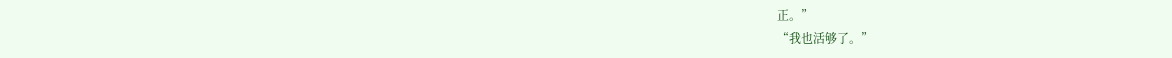正。”
“我也活够了。”